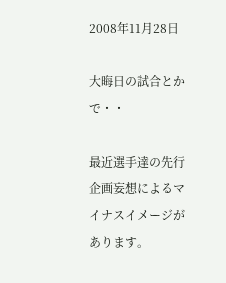2008年11月28日

大晦日の試合とかで・・

最近選手達の先行企画妄想によるマイナスイメージがあります。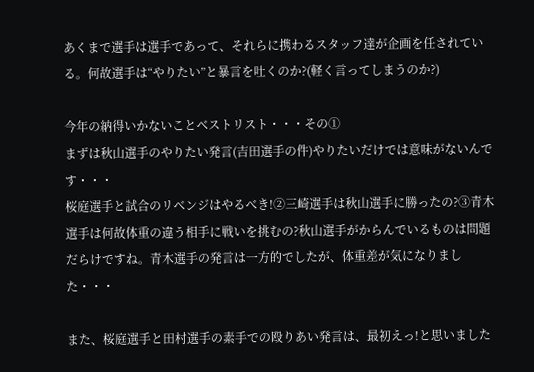あくまで選手は選手であって、それらに携わるスタッフ達が企画を任されている。何故選手は“やりたい”と暴言を吐くのか?(軽く言ってしまうのか?)

今年の納得いかないことベストリスト・・・その①
まずは秋山選手のやりたい発言(吉田選手の件)やりたいだけでは意味がないんです・・・
桜庭選手と試合のリベンジはやるべき!②三崎選手は秋山選手に勝ったの?③青木選手は何故体重の違う相手に戦いを挑むの?秋山選手がからんでいるものは問題だらけですね。青木選手の発言は一方的でしたが、体重差が気になりました・・・

また、桜庭選手と田村選手の素手での殴りあい発言は、最初えっ!と思いました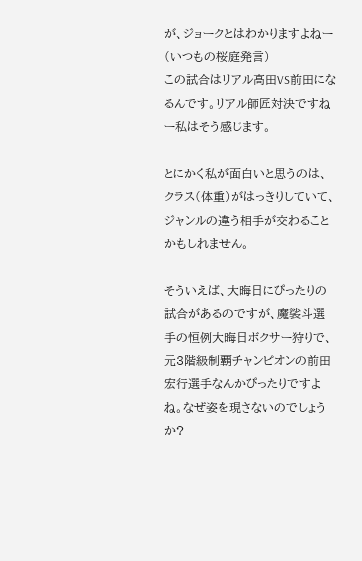が、ジョークとはわかりますよねー(いつもの桜庭発言)
この試合はリアル高田VS前田になるんです。リアル師匠対決ですねー私はそう感じます。

とにかく私が面白いと思うのは、クラス(体重)がはっきりしていて、ジャンルの違う相手が交わることかもしれません。

そういえば、大晦日にぴったりの試合があるのですが、魔裟斗選手の恒例大晦日ボクサー狩りで、元3階級制覇チャンピオンの前田宏行選手なんかぴったりですよね。なぜ姿を現さないのでしょうか?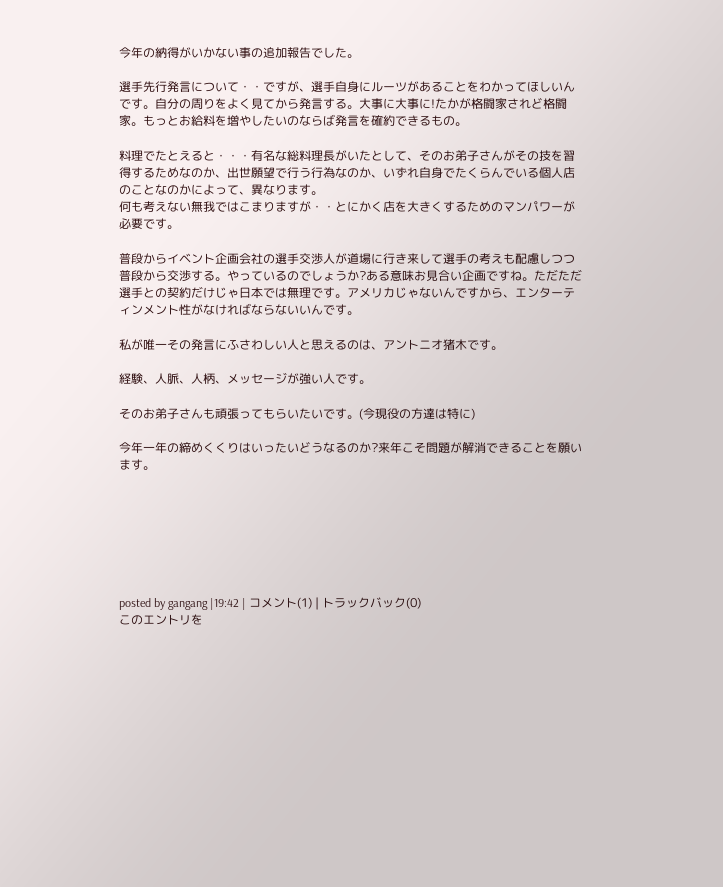今年の納得がいかない事の追加報告でした。

選手先行発言について・・ですが、選手自身にルーツがあることをわかってほしいんです。自分の周りをよく見てから発言する。大事に大事に!たかが格闘家されど格闘家。もっとお給料を増やしたいのならば発言を確約できるもの。

料理でたとえると・・・有名な総料理長がいたとして、そのお弟子さんがその技を習得するためなのか、出世願望で行う行為なのか、いずれ自身でたくらんでいる個人店のことなのかによって、異なります。
何も考えない無我ではこまりますが・・とにかく店を大きくするためのマンパワーが必要です。

普段からイベント企画会社の選手交渉人が道場に行き来して選手の考えも配慮しつつ普段から交渉する。やっているのでしょうか?ある意味お見合い企画ですね。ただただ選手との契約だけじゃ日本では無理です。アメリカじゃないんですから、エンターティンメント性がなければならないいんです。

私が唯一その発言にふさわしい人と思えるのは、アントニオ猪木です。

経験、人脈、人柄、メッセージが強い人です。

そのお弟子さんも頑張ってもらいたいです。(今現役の方達は特に)

今年一年の締めくくりはいったいどうなるのか?来年こそ問題が解消できることを願います。







posted by gangang |19:42 | コメント(1) | トラックバック(0)
このエントリを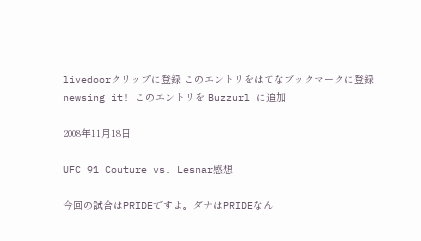livedoorクリップに登録 このエントリをはてなブックマークに登録 newsing it! このエントリを Buzzurl に追加

2008年11月18日

UFC 91 Couture vs. Lesnar感想

今回の試合はPRIDEですよ。ダナはPRIDEなん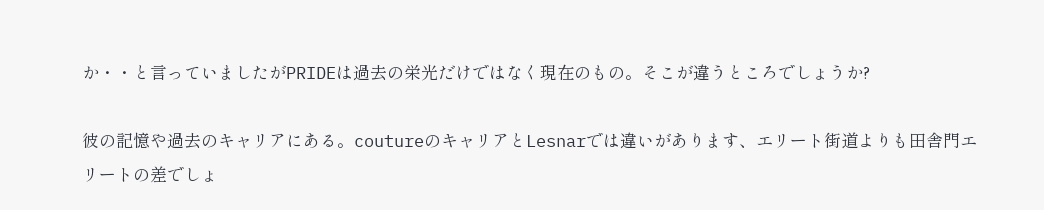か・・と言っていましたがPRIDEは過去の栄光だけではなく現在のもの。そこが違うところでしょうか?

彼の記憶や過去のキャリアにある。coutureのキャリアとLesnarでは違いがあります、エリート街道よりも田舎門エリートの差でしょ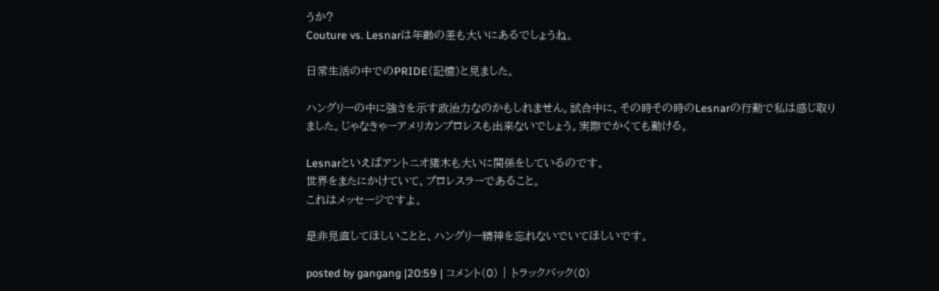うか?
Couture vs. Lesnarは年齢の差も大いにあるでしょうね。

日常生活の中でのPRIDE(記憶)と見ました。

ハングリーの中に強さを示す政治力なのかもしれません。試合中に、その時その時のLesnarの行動で私は感じ取りました。じゃなきゃーアメリカンプロレスも出来ないでしょう。実際でかくても動ける。

Lesnarといえばアントニオ猪木も大いに関係をしているのです。
世界をまたにかけていて、プロレスラーであること。
これはメッセージですよ。

是非見直してほしいことと、ハングリー精神を忘れないでいてほしいです。

posted by gangang |20:59 | コメント(0) | トラックバック(0)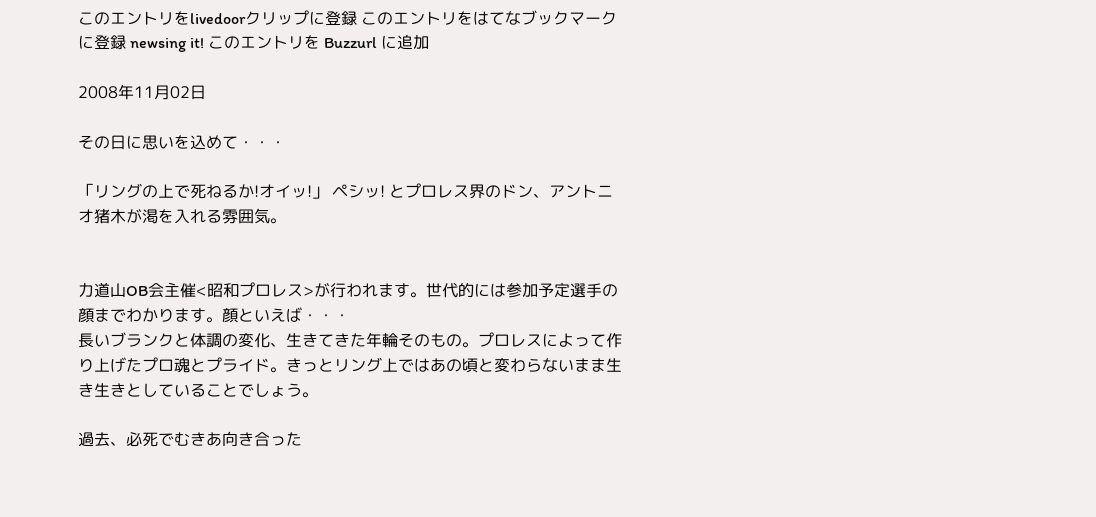このエントリをlivedoorクリップに登録 このエントリをはてなブックマークに登録 newsing it! このエントリを Buzzurl に追加

2008年11月02日

その日に思いを込めて・・・

「リングの上で死ねるか!オイッ!」 ペシッ! とプロレス界のドン、アントニオ猪木が渇を入れる雰囲気。


力道山OB会主催<昭和プロレス>が行われます。世代的には参加予定選手の顔までわかります。顔といえば・・・
長いブランクと体調の変化、生きてきた年輪そのもの。プロレスによって作り上げたプロ魂とプライド。きっとリング上ではあの頃と変わらないまま生き生きとしていることでしょう。

過去、必死でむきあ向き合った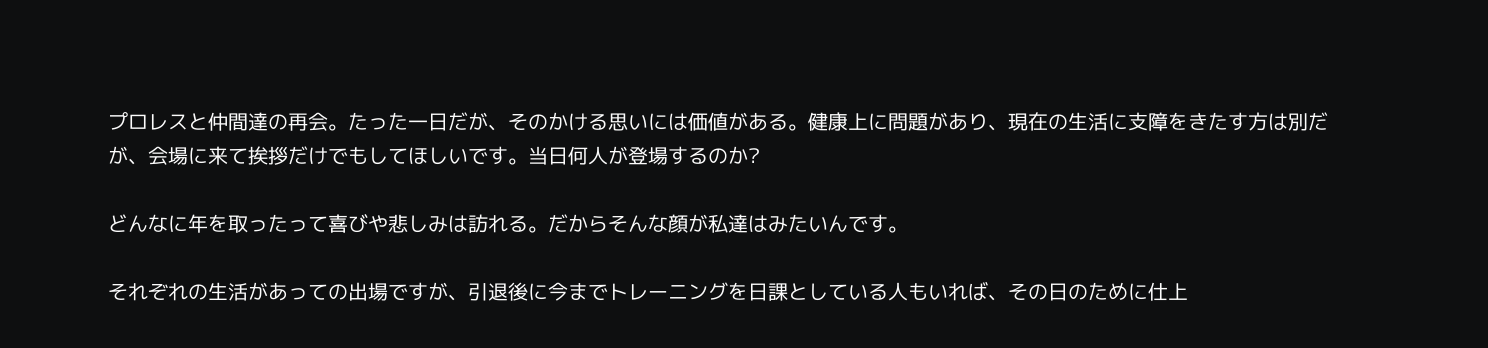プロレスと仲間達の再会。たった一日だが、そのかける思いには価値がある。健康上に問題があり、現在の生活に支障をきたす方は別だが、会場に来て挨拶だけでもしてほしいです。当日何人が登場するのか?

どんなに年を取ったって喜びや悲しみは訪れる。だからそんな顔が私達はみたいんです。

それぞれの生活があっての出場ですが、引退後に今までトレーニングを日課としている人もいれば、その日のために仕上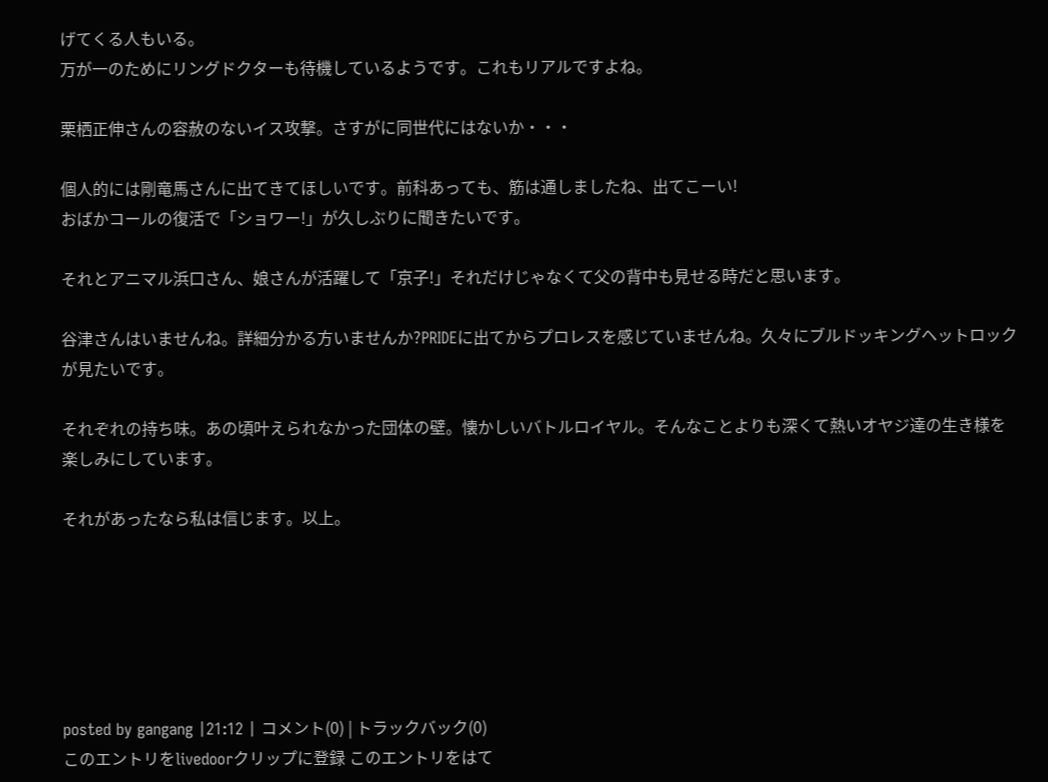げてくる人もいる。
万が一のためにリングドクターも待機しているようです。これもリアルですよね。

栗栖正伸さんの容赦のないイス攻撃。さすがに同世代にはないか・・・

個人的には剛竜馬さんに出てきてほしいです。前科あっても、筋は通しましたね、出てこーい!
おばかコールの復活で「ショワー!」が久しぶりに聞きたいです。

それとアニマル浜口さん、娘さんが活躍して「京子!」それだけじゃなくて父の背中も見せる時だと思います。

谷津さんはいませんね。詳細分かる方いませんか?PRIDEに出てからプロレスを感じていませんね。久々にブルドッキングヘットロックが見たいです。

それぞれの持ち味。あの頃叶えられなかった団体の壁。懐かしいバトルロイヤル。そんなことよりも深くて熱いオヤジ達の生き様を楽しみにしています。

それがあったなら私は信じます。以上。






posted by gangang |21:12 | コメント(0) | トラックバック(0)
このエントリをlivedoorクリップに登録 このエントリをはて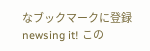なブックマークに登録 newsing it! この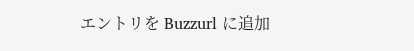エントリを Buzzurl に追加